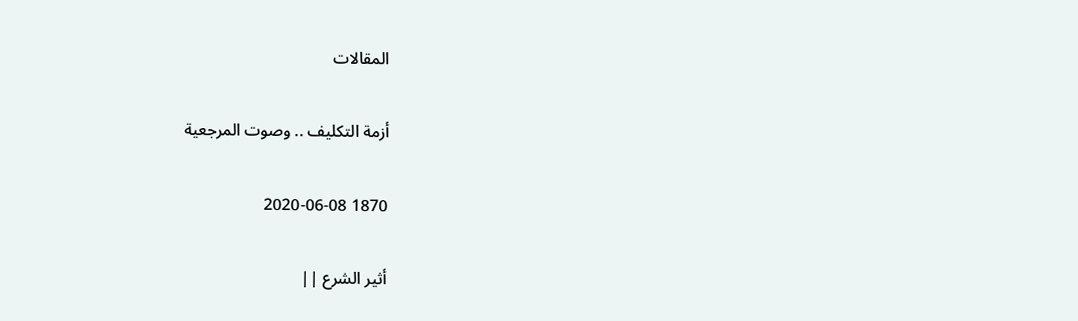المقالات

أزمة التكليف .. وصوت المرجعية

1870 2020-06-08

أثير الشرع ||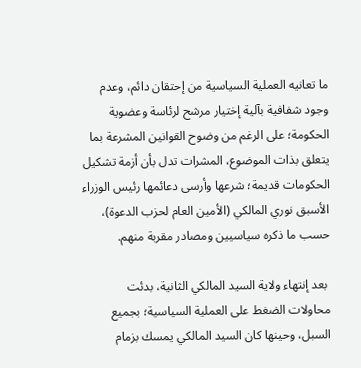ما تعانيه العملية السياسية من إحتقان دائم، وعدم وجود شفافية بآلية إختيار مرشح لرئاسة وعضوية الحكومة؛ على الرغم من وضوح القوانين المشرعة بما يتعلق بذات الموضوع، المشرات تدل بأن أزمة تشكيل الحكومات قديمة؛ شرعها وأرسى دعائمها رئيس الوزراء الأسبق نوري المالكي (الأمين العام لحزب الدعوة)، حسب ما ذكره سياسيين ومصادر مقربة منهم.

 بعد إنتهاء ولاية السيد المالكي الثانية، بدئت محاولات الضغط على العملية السياسية؛ بجميع السبل، وحينها كان السيد المالكي يمسك بزمام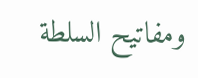ومفاتيح السلطة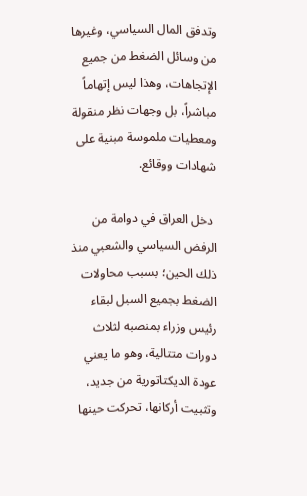وتدفق المال السياسي، وغيرها من وسائل الضغط من جميع الإتجاهات، وهذا ليس إتهاماً مباشراً، بل وجهات نظر منقولة ومعطيات ملموسة مبنية على شهادات ووقائع.

 دخل العراق في دوامة من الرفض السياسي والشعبي منذ ذلك الحين؛ بسبب محاولات الضغط بجميع السبل لبقاء رئيس وزراء بمنصبه لثلاث دورات متتالية، وهو ما يعني عودة الديكتاتورية من جديد، وتثبيت أركانها، تحركت حينها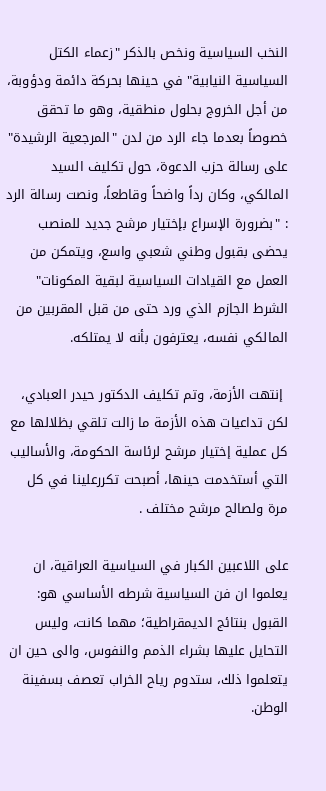النخب السياسية ونخص بالذكر "زعماء الكتل السياسية النيابية" في حينها بحركة دائمة ودؤوبة، من أجل الخروج بحلول منطقية، وهو ما تحقق خصوصاً بعدما جاء الرد من لدن "المرجعية الرشيدة" على رسالة حزب الدعوة، حول تكليف السيد المالكي، وكان رداً واضحاً وقاطعاً، ونصت رسالة الرد : "بضرورة الإسراع بإختيار مرشح جديد للمنصب يحضى بقبول وطني شعبي واسع، ويتمكن من العمل مع القيادات السياسية لبقية المكونات" الشرط الجازم الذي ورد حتى من قبل المقربين من المالكي نفسه، يعترفون بأنه لا يمتلكه.

 إنتهت الأزمة، وتم تكليف الدكتور حيدر العبادي، لكن تداعيات هذه الأزمة ما زالت تلقي بظلالها مع كل عملية إختيار مرشح لرئاسة الحكومة، والأساليب التي أستخدمت حينها، أصبحت تكررعلينا في كل مرة ولصالح مرشح مختلف .

على اللاعبين الكبار في السياسية العراقية، ان يعلموا ان فن السياسية شرطه الأساسي هو: القبول بنتائج الديمقراطية؛ مهما كانت، وليس التحايل عليها بشراء الذمم والنفوس، والى حين ان يتعلموا ذلك، ستدوم رياح الخراب تعصف بسفينة الوطن.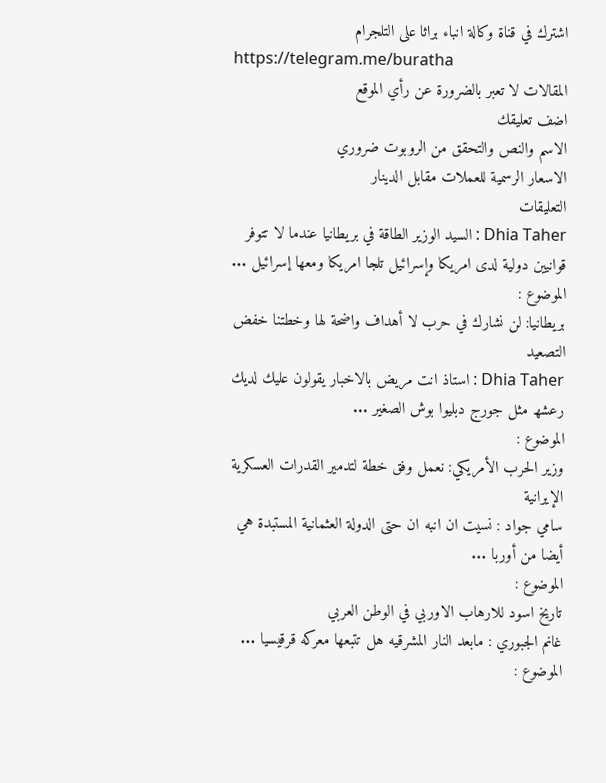اشترك في قناة وكالة انباء براثا على التلجرام
https://telegram.me/buratha
المقالات لا تعبر بالضرورة عن رأي الموقع
اضف تعليقك
الاسم والنص والتحقق من الروبوت ضروري
الاسعار الرسمية للعملات مقابل الدينار
التعليقات
Dhia Taher : السيد الوزير الطاقة في بريطانيا عندما لا تتوفر قوانيين دولية لدى امريكا وإسرائيل تلجا امريكا ومعھا إسرائيل ...
الموضوع :
بريطانيا: لن نشارك في حرب لا أهداف واضحة لها وخطتنا خفض التصعيد
Dhia Taher : استاذ انت مريض بالاخبار يقولون عليك لديك رعشھ مثل جورج دبليوا بوش الصغير ...
الموضوع :
وزير الحرب الأمريكي: نعمل وفق خطة لتدمير القدرات العسكرية الإيرانية
سامي جواد : نسيت ان انبه ان حتى الدولة العثمانية المستبدة هي أيضا من أوربا ...
الموضوع :
تاريخ اسود للارهاب الاوربي في الوطن العربي
غانم الجبوري : مابعد النار المشرقيه هل تتبعها معركه قرقيسيا ...
الموضوع :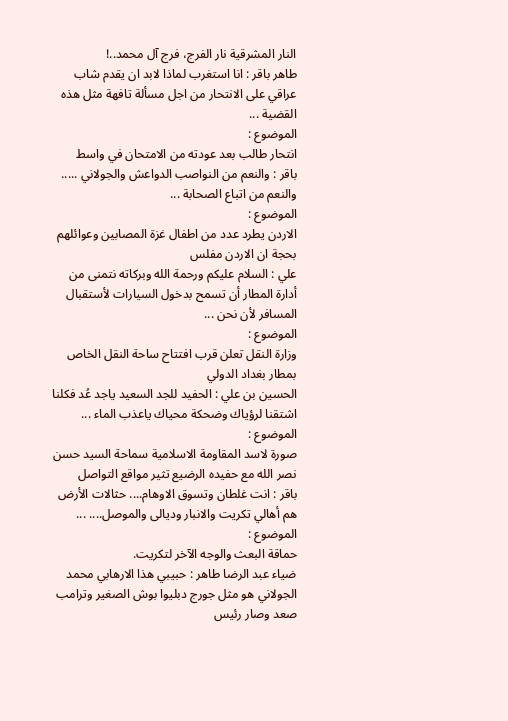النار المشرقية نار الفرج، فرج آل محمد..!
طاهر باقر : انا استغرب لماذا لابد ان يقدم شاب عراقي على الانتحار من اجل مسألة تافهة مثل هذه القضية ...
الموضوع :
انتحار طالب بعد عودته من الامتحان في واسط
باقر : والنعم من النواصب الدواعش والجولاني ..... والنعم من اتباع الصحابة ...
الموضوع :
الاردن يطرد عدد من اطفال غزة المصابين وعوائلهم بحجة ان الاردن مفلس
علي : السلام عليكم ورحمة الله وبركاته نتمنى من أدارة المطار أن تسمح بدخول السيارات لأستقبال المسافر لأن نحن ...
الموضوع :
وزارة النقل تعلن قرب افتتاح ساحة النقل الخاص بمطار بغداد الدولي
الحسين بن علي : الحفيد للجد السعيد ياجد عُد فكلنا اشتقنا لرؤياك وضحكة محياك ياعذب الماء ...
الموضوع :
صورة لاسد المقاومة الاسلامية سماحة السيد حسن نصر الله مع حفيده الرضيع تثير مواقع التواصل
باقر : انت غلطان وتسوق الاوهام.... حثالات الأرض هم أهالي تكريت والانبار وديالى والموصل.... ...
الموضوع :
حماقة البعث والوجه الآخر لتكريت.
ضياء عبد الرضا طاهر : حبيبي ھذا الارھابي محمد الجولاني ھو مثل جورج دبليوا بوش الصغير وترامب صعد وصار رئيس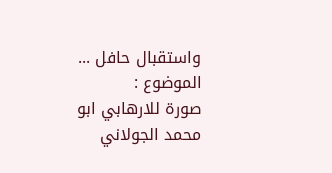واستقبال حافل ...
الموضوع :
صورة للارهابي ابو محمد الجولاني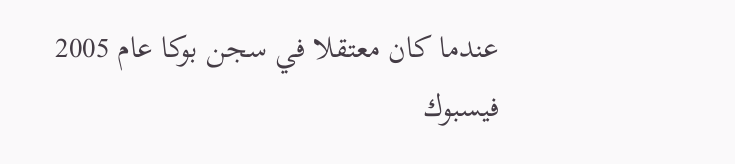عندما كان معتقلا في سجن بوكا عام 2005
فيسبوك